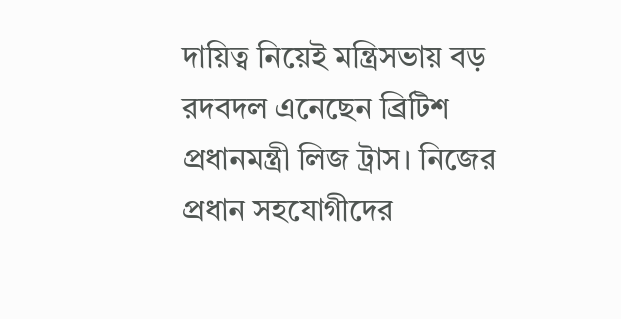দায়িত্ব নিয়েই মন্ত্রিসভায় বড় রদবদল এনেছেন ব্রিটিশ প্রধানমন্ত্রী লিজ ট্রাস। নিজের প্রধান সহযোগীদের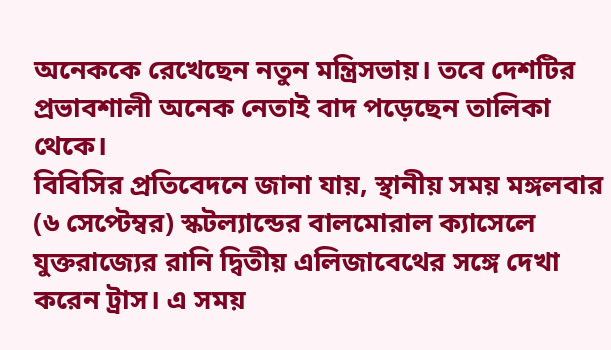অনেককে রেখেছেন নতুন মন্ত্রিসভায়। তবে দেশটির প্রভাবশালী অনেক নেতাই বাদ পড়েছেন তালিকা থেকে।
বিবিসির প্রতিবেদনে জানা যায়, স্থানীয় সময় মঙ্গলবার (৬ সেপ্টেম্বর) স্কটল্যান্ডের বালমোরাল ক্যাসেলে যুক্তরাজ্যের রানি দ্বিতীয় এলিজাবেথের সঙ্গে দেখা করেন ট্রাস। এ সময়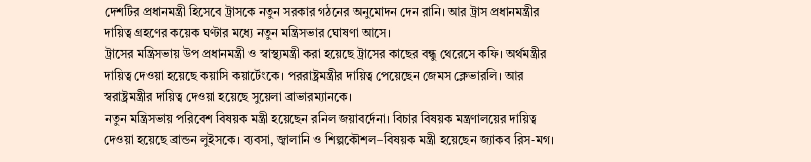দেশটির প্রধানমন্ত্রী হিসেবে ট্রাসকে নতুন সরকার গঠনের অনুমোদন দেন রানি। আর ট্রাস প্রধানমন্ত্রীর দায়িত্ব গ্রহণের কয়েক ঘণ্টার মধ্যে নতুন মন্ত্রিসভার ঘোষণা আসে।
ট্রাসের মন্ত্রিসভায় উপ প্রধানমন্ত্রী ও স্বাস্থ্যমন্ত্রী করা হয়েছে ট্রাসের কাছের বন্ধু থেরেসে কফি। অর্থমন্ত্রীর দায়িত্ব দেওয়া হয়েছে কয়াসি কয়ার্টেংকে। পররাষ্ট্রমন্ত্রীর দায়িত্ব পেয়েছেন জেমস ক্লেভারলি। আর স্বরাষ্ট্রমন্ত্রীর দায়িত্ব দেওয়া হয়েছে সুয়েলা ব্রাভারম্যানকে।
নতুন মন্ত্রিসভায় পরিবেশ বিষয়ক মন্ত্রী হয়েছেন রনিল জয়াবর্দেনা। বিচার বিষয়ক মন্ত্রণালয়ের দায়িত্ব দেওয়া হয়েছে ব্রান্ডন লুইসকে। ব্যবসা, জ্বালানি ও শিল্পকৌশল–বিষয়ক মন্ত্রী হয়েছেন জ্যাকব রিস-মগ।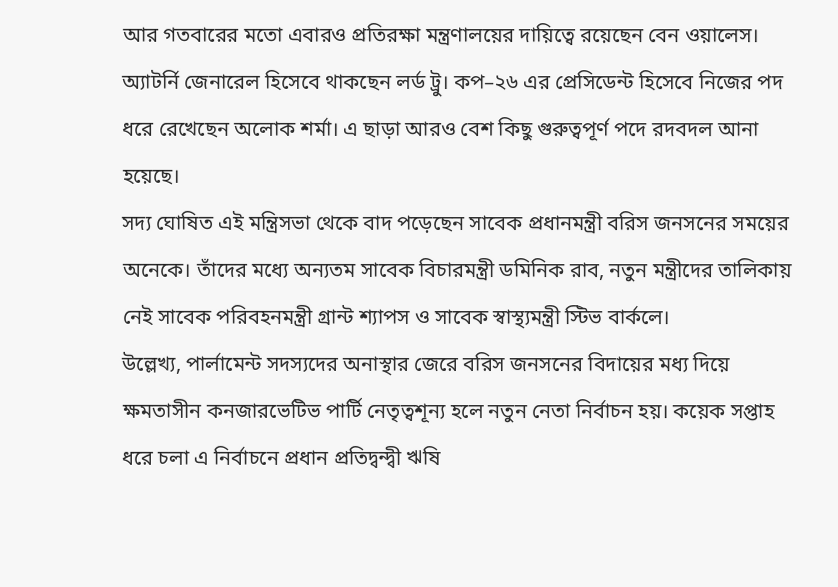আর গতবারের মতো এবারও প্রতিরক্ষা মন্ত্রণালয়ের দায়িত্বে রয়েছেন বেন ওয়ালেস।
অ্যাটর্নি জেনারেল হিসেবে থাকছেন লর্ড ট্রু। কপ–২৬ এর প্রেসিডেন্ট হিসেবে নিজের পদ ধরে রেখেছেন অলোক শর্মা। এ ছাড়া আরও বেশ কিছু গুরুত্বপূর্ণ পদে রদবদল আনা হয়েছে।
সদ্য ঘোষিত এই মন্ত্রিসভা থেকে বাদ পড়েছেন সাবেক প্রধানমন্ত্রী বরিস জনসনের সময়ের অনেকে। তাঁদের মধ্যে অন্যতম সাবেক বিচারমন্ত্রী ডমিনিক রাব, নতুন মন্ত্রীদের তালিকায় নেই সাবেক পরিবহনমন্ত্রী গ্রান্ট শ্যাপস ও সাবেক স্বাস্থ্যমন্ত্রী স্টিভ বার্কলে।
উল্লেখ্য, পার্লামেন্ট সদস্যদের অনাস্থার জেরে বরিস জনসনের বিদায়ের মধ্য দিয়ে ক্ষমতাসীন কনজারভেটিভ পার্টি নেতৃত্বশূন্য হলে নতুন নেতা নির্বাচন হয়। কয়েক সপ্তাহ ধরে চলা এ নির্বাচনে প্রধান প্রতিদ্বন্দ্বী ঋষি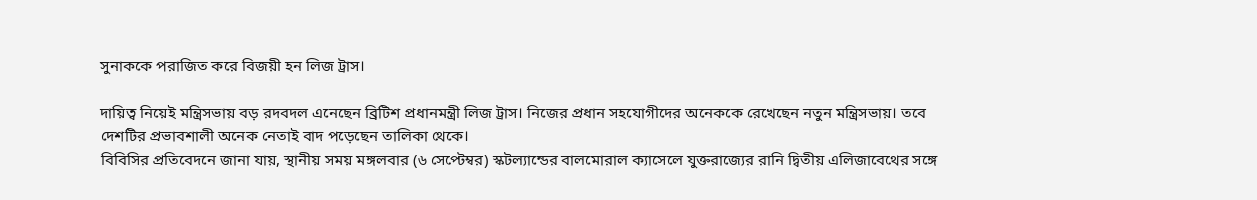সুনাককে পরাজিত করে বিজয়ী হন লিজ ট্রাস।

দায়িত্ব নিয়েই মন্ত্রিসভায় বড় রদবদল এনেছেন ব্রিটিশ প্রধানমন্ত্রী লিজ ট্রাস। নিজের প্রধান সহযোগীদের অনেককে রেখেছেন নতুন মন্ত্রিসভায়। তবে দেশটির প্রভাবশালী অনেক নেতাই বাদ পড়েছেন তালিকা থেকে।
বিবিসির প্রতিবেদনে জানা যায়, স্থানীয় সময় মঙ্গলবার (৬ সেপ্টেম্বর) স্কটল্যান্ডের বালমোরাল ক্যাসেলে যুক্তরাজ্যের রানি দ্বিতীয় এলিজাবেথের সঙ্গে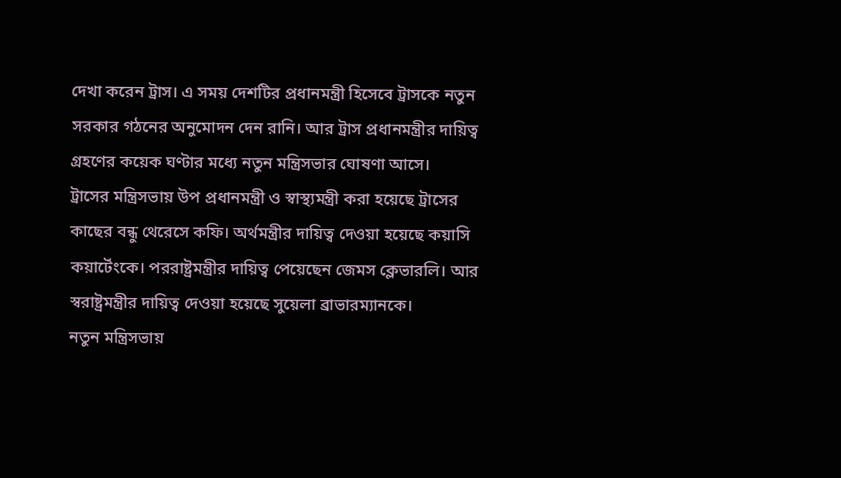দেখা করেন ট্রাস। এ সময় দেশটির প্রধানমন্ত্রী হিসেবে ট্রাসকে নতুন সরকার গঠনের অনুমোদন দেন রানি। আর ট্রাস প্রধানমন্ত্রীর দায়িত্ব গ্রহণের কয়েক ঘণ্টার মধ্যে নতুন মন্ত্রিসভার ঘোষণা আসে।
ট্রাসের মন্ত্রিসভায় উপ প্রধানমন্ত্রী ও স্বাস্থ্যমন্ত্রী করা হয়েছে ট্রাসের কাছের বন্ধু থেরেসে কফি। অর্থমন্ত্রীর দায়িত্ব দেওয়া হয়েছে কয়াসি কয়ার্টেংকে। পররাষ্ট্রমন্ত্রীর দায়িত্ব পেয়েছেন জেমস ক্লেভারলি। আর স্বরাষ্ট্রমন্ত্রীর দায়িত্ব দেওয়া হয়েছে সুয়েলা ব্রাভারম্যানকে।
নতুন মন্ত্রিসভায়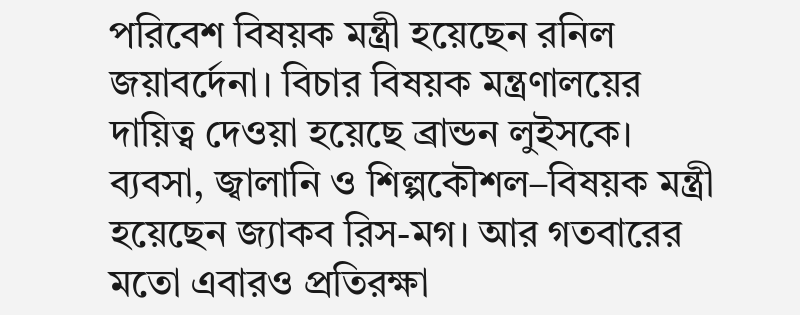পরিবেশ বিষয়ক মন্ত্রী হয়েছেন রনিল জয়াবর্দেনা। বিচার বিষয়ক মন্ত্রণালয়ের দায়িত্ব দেওয়া হয়েছে ব্রান্ডন লুইসকে। ব্যবসা, জ্বালানি ও শিল্পকৌশল–বিষয়ক মন্ত্রী হয়েছেন জ্যাকব রিস-মগ। আর গতবারের মতো এবারও প্রতিরক্ষা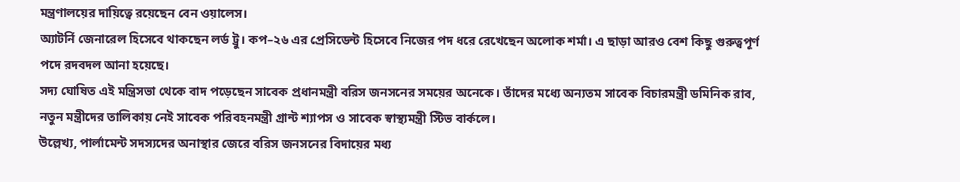মন্ত্রণালয়ের দায়িত্বে রয়েছেন বেন ওয়ালেস।
অ্যাটর্নি জেনারেল হিসেবে থাকছেন লর্ড ট্রু। কপ–২৬ এর প্রেসিডেন্ট হিসেবে নিজের পদ ধরে রেখেছেন অলোক শর্মা। এ ছাড়া আরও বেশ কিছু গুরুত্বপূর্ণ পদে রদবদল আনা হয়েছে।
সদ্য ঘোষিত এই মন্ত্রিসভা থেকে বাদ পড়েছেন সাবেক প্রধানমন্ত্রী বরিস জনসনের সময়ের অনেকে। তাঁদের মধ্যে অন্যতম সাবেক বিচারমন্ত্রী ডমিনিক রাব, নতুন মন্ত্রীদের তালিকায় নেই সাবেক পরিবহনমন্ত্রী গ্রান্ট শ্যাপস ও সাবেক স্বাস্থ্যমন্ত্রী স্টিভ বার্কলে।
উল্লেখ্য, পার্লামেন্ট সদস্যদের অনাস্থার জেরে বরিস জনসনের বিদায়ের মধ্য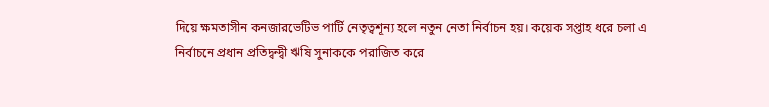দিয়ে ক্ষমতাসীন কনজারভেটিভ পার্টি নেতৃত্বশূন্য হলে নতুন নেতা নির্বাচন হয়। কয়েক সপ্তাহ ধরে চলা এ নির্বাচনে প্রধান প্রতিদ্বন্দ্বী ঋষি সুনাককে পরাজিত করে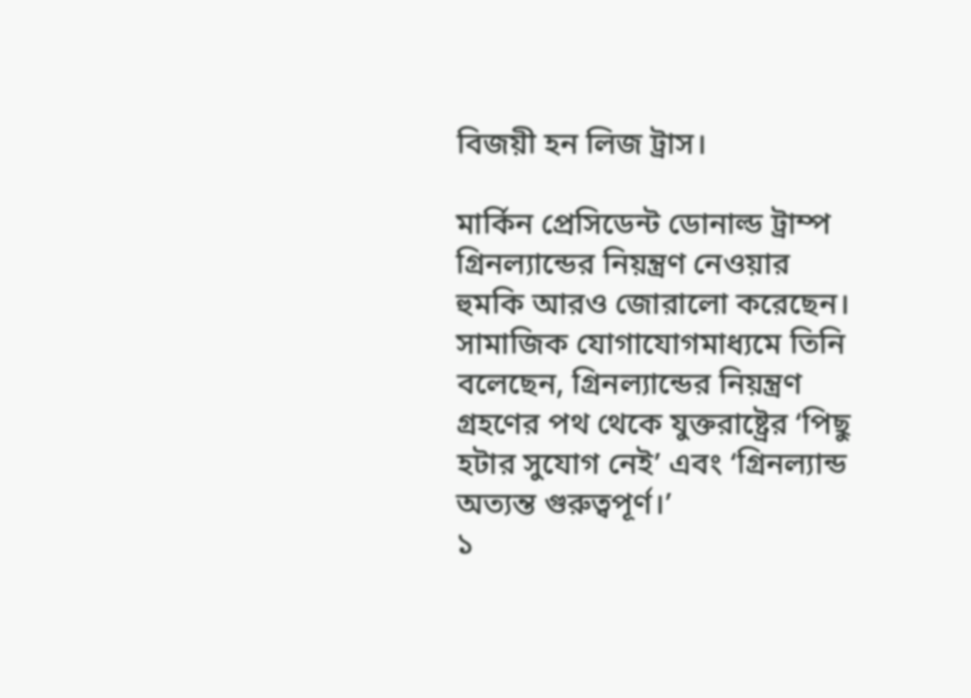বিজয়ী হন লিজ ট্রাস।

মার্কিন প্রেসিডেন্ট ডোনাল্ড ট্রাম্প গ্রিনল্যান্ডের নিয়ন্ত্রণ নেওয়ার হুমকি আরও জোরালো করেছেন। সামাজিক যোগাযোগমাধ্যমে তিনি বলেছেন, গ্রিনল্যান্ডের নিয়ন্ত্রণ গ্রহণের পথ থেকে যুক্তরাষ্ট্রের ‘পিছু হটার সুযোগ নেই’ এবং ‘গ্রিনল্যান্ড অত্যন্ত গুরুত্বপূর্ণ।’
১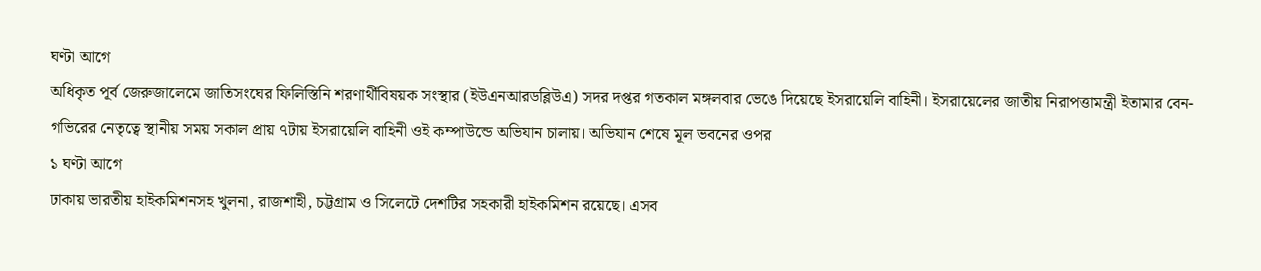ঘণ্টা আগে
অধিকৃত পূর্ব জেরুজালেমে জাতিসংঘের ফিলিস্তিনি শরণার্থীবিষয়ক সংস্থার (ইউএনআরডব্লিউএ) সদর দপ্তর গতকাল মঙ্গলবার ভেঙে দিয়েছে ইসরায়েলি বাহিনী। ইসরায়েলের জাতীয় নিরাপত্তামন্ত্রী ইতামার বেন-গভিরের নেতৃত্বে স্থানীয় সময় সকাল প্রায় ৭টায় ইসরায়েলি বাহিনী ওই কম্পাউন্ডে অভিযান চালায়। অভিযান শেষে মূল ভবনের ওপর
১ ঘণ্টা আগে
ঢাকায় ভারতীয় হাইকমিশনসহ খুলনা, রাজশাহী, চট্টগ্রাম ও সিলেটে দেশটির সহকারী হাইকমিশন রয়েছে। এসব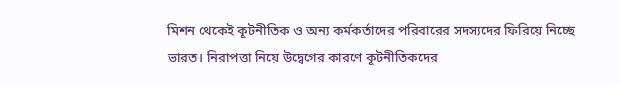মিশন থেকেই কূটনীতিক ও অন্য কর্মকর্তাদের পরিবারের সদস্যদের ফিরিয়ে নিচ্ছে ভারত। নিরাপত্তা নিয়ে উদ্বেগের কারণে কূটনীতিকদের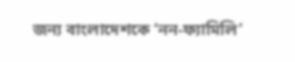জন্য বাংলাদেশকে ‘নন-ফ্যামিলি’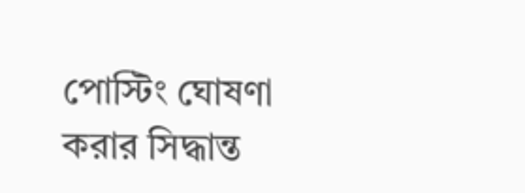পোস্টিং ঘোষণা করার সিদ্ধান্ত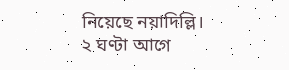নিয়েছে নয়াদিল্লি।
২ ঘণ্টা আগে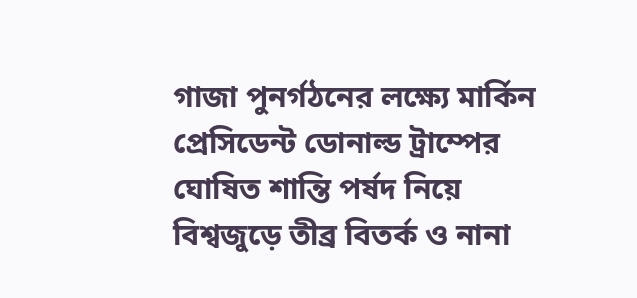গাজা পুনর্গঠনের লক্ষ্যে মার্কিন প্রেসিডেন্ট ডোনাল্ড ট্রাম্পের ঘোষিত শান্তি পর্ষদ নিয়ে বিশ্বজুড়ে তীব্র বিতর্ক ও নানা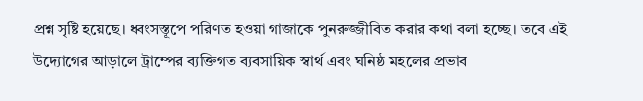প্রশ্ন সৃষ্টি হয়েছে। ধ্বংসস্তূপে পরিণত হওয়া গাজাকে পুনরুজ্জীবিত করার কথা বলা হচ্ছে। তবে এই উদ্যোগের আড়ালে ট্রাম্পের ব্যক্তিগত ব্যবসায়িক স্বার্থ এবং ঘনিষ্ঠ মহলের প্রভাব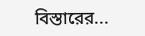বিস্তারের...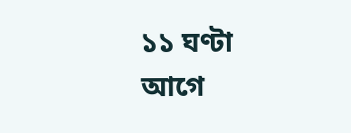১১ ঘণ্টা আগে